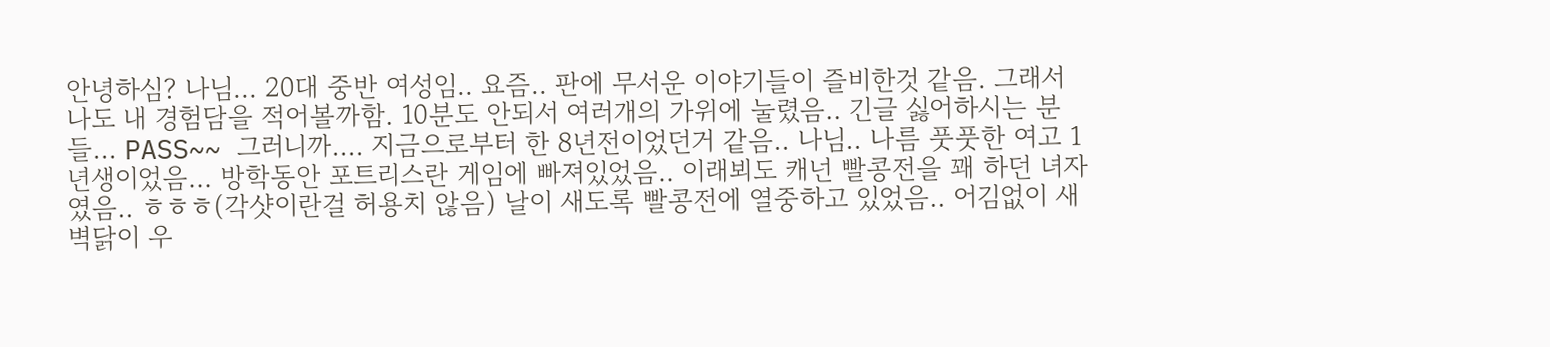안녕하심? 나님... 20대 중반 여성임.. 요즘.. 판에 무서운 이야기들이 즐비한것 같음. 그래서 나도 내 경험담을 적어볼까함. 10분도 안되서 여러개의 가위에 눌렸음.. 긴글 싫어하시는 분들... PASS~~ 그러니까.... 지금으로부터 한 8년전이었던거 같음.. 나님.. 나름 풋풋한 여고 1년생이었음... 방학동안 포트리스란 게임에 빠져있었음.. 이래뵈도 캐넌 빨콩전을 꽤 하던 녀자였음.. ㅎㅎㅎ(각샷이란걸 허용치 않음) 날이 새도록 빨콩전에 열중하고 있었음.. 어김없이 새벽닭이 우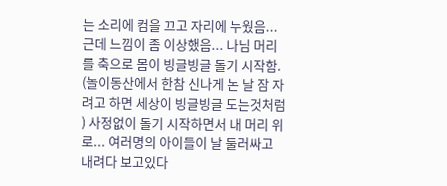는 소리에 컴을 끄고 자리에 누웠음... 근데 느낌이 좀 이상했음... 나님 머리를 축으로 몸이 빙글빙글 돌기 시작함. (놀이동산에서 한참 신나게 논 날 잠 자려고 하면 세상이 빙글빙글 도는것처럼 ) 사정없이 돌기 시작하면서 내 머리 위로... 여러명의 아이들이 날 둘러싸고 내려다 보고있다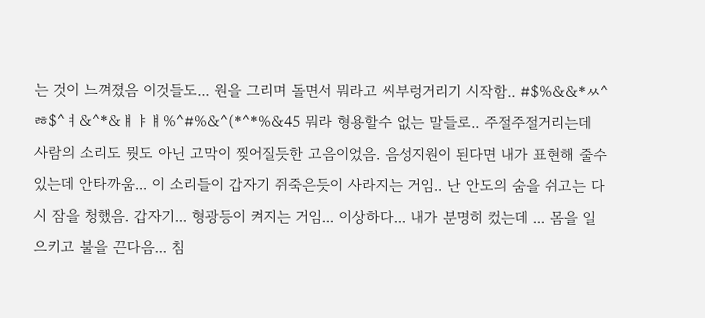는 것이 느껴졌음 이것들도... 원을 그리며 돌면서 뭐라고 씨부렁거리기 시작함.. #$%&&*ㅆ^ㅀ$^ㅕ&^*&ㅒㅑㅒ%^#%&^(*^*%&45 뭐라 형용할수 없는 말들로.. 주절주절거리는데 사람의 소리도 뭣도 아닌 고막이 찢어질듯한 고음이었음. 음성지원이 된다면 내가 표현해 줄수 있는데 안타까움... 이 소리들이 갑자기 쥐죽은듯이 사라지는 거임.. 난 안도의 숨을 쉬고는 다시 잠을 청했음. 갑자기... 형광등이 켜지는 거임... 이상하다... 내가 분명히 컸는데 ... 몸을 일으키고 불을 끈다음... 침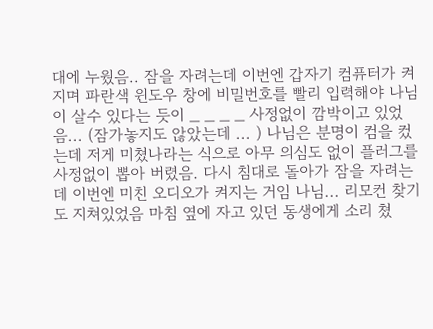대에 누웠음.. 잠을 자려는데 이번엔 갑자기 컴퓨터가 켜지며 파란색 윈도우 창에 비밀번호를 빨리 입력해야 나님이 살수 있다는 듯이 _ _ _ _ 사정없이 깜박이고 있었음... (잠가놓지도 않았는데 ... ) 나님은 분명이 컴을 컸는데 저게 미쳤나라는 식으로 아무 의심도 없이 플러그를 사정없이 뽑아 버렸음. 다시 침대로 돌아가 잠을 자려는데 이번엔 미친 오디오가 켜지는 거임 나님... 리모컨 찾기도 지쳐있었음 마침 옆에 자고 있던 동생에게 소리 쳤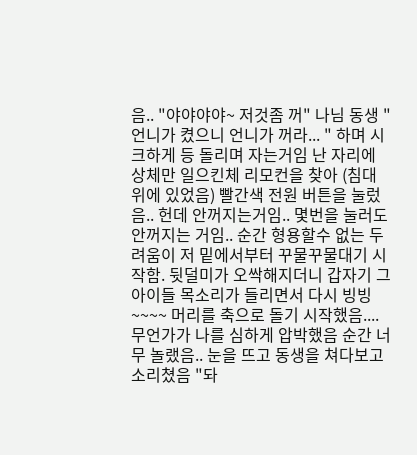음.. "야야야야~ 저것좀 꺼" 나님 동생 "언니가 켰으니 언니가 꺼라... " 하며 시크하게 등 돌리며 자는거임 난 자리에 상체만 일으킨체 리모컨을 찾아 (침대위에 있었음) 빨간색 전원 버튼을 눌렀음.. 헌데 안꺼지는거임.. 몇번을 눌러도 안꺼지는 거임.. 순간 형용할수 없는 두려움이 저 밑에서부터 꾸물꾸물대기 시작함. 뒷덜미가 오싹해지더니 갑자기 그 아이들 목소리가 들리면서 다시 빙빙~~~~ 머리를 축으로 돌기 시작했음.... 무언가가 나를 심하게 압박했음 순간 너무 놀랬음.. 눈을 뜨고 동생을 쳐다보고 소리쳤음 "돠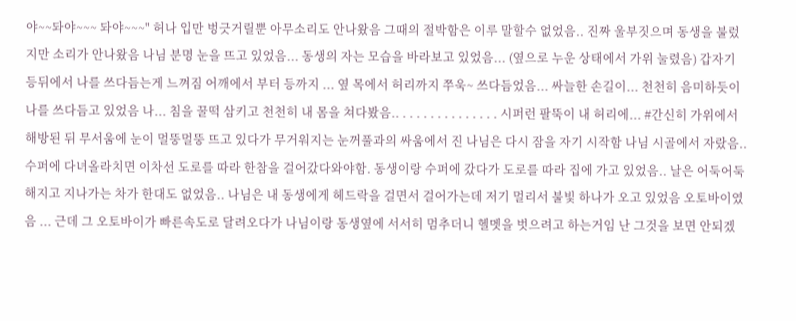야~~돠야~~~ 돠야~~~" 허나 입만 벙긋거릴뿐 아무소리도 안나왔음 그때의 절박함은 이루 말할수 없었음.. 진짜 울부짓으며 동생을 불렀지만 소리가 안나왔음 나님 분명 눈을 뜨고 있었음... 동생의 자는 모습을 바라보고 있었음... (옆으로 누운 상태에서 가위 눌렸음) 갑자기 등뒤에서 나를 쓰다듬는게 느껴짐 어깨에서 부터 등까지 ... 옆 목에서 허리까지 쭈욱~ 쓰다듬었음... 싸늘한 손길이... 천천히 음미하듯이 나를 쓰다듬고 있었음 나... 침을 꿀떡 삼키고 천천히 내 몸을 쳐다봤음.. . . . . . . . . . . . . . . 시퍼런 팔뚝이 내 허리에... #간신히 가위에서 해방된 뒤 무서움에 눈이 멀뚱멀뚱 뜨고 있다가 무거워지는 눈꺼풀과의 싸움에서 진 나님은 다시 잠을 자기 시작함 나님 시골에서 자랐음.. 수퍼에 다녀올라치면 이차선 도로를 따라 한참을 걸어갔다와야함. 동생이랑 수퍼에 갔다가 도로를 따라 집에 가고 있었음.. 날은 어둑어둑해지고 지나가는 차가 한대도 없었음.. 나님은 내 동생에게 헤드락을 걸면서 걸어가는데 저기 멀리서 불빛 하나가 오고 있었음 오토바이였음 ... 근데 그 오토바이가 빠른속도로 달려오다가 나님이랑 동생옆에 서서히 멈추더니 헬멧을 벗으려고 하는거임 난 그것을 보면 안되겠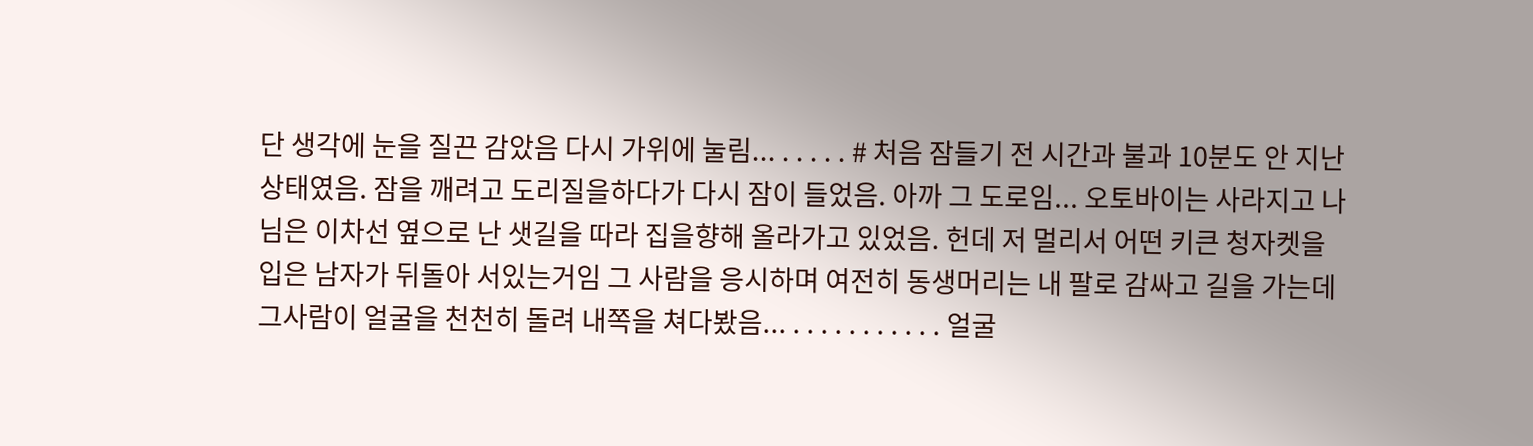단 생각에 눈을 질끈 감았음 다시 가위에 눌림... . . . . . # 처음 잠들기 전 시간과 불과 10분도 안 지난 상태였음. 잠을 깨려고 도리질을하다가 다시 잠이 들었음. 아까 그 도로임... 오토바이는 사라지고 나님은 이차선 옆으로 난 샛길을 따라 집을향해 올라가고 있었음. 헌데 저 멀리서 어떤 키큰 청자켓을 입은 남자가 뒤돌아 서있는거임 그 사람을 응시하며 여전히 동생머리는 내 팔로 감싸고 길을 가는데 그사람이 얼굴을 천천히 돌려 내쪽을 쳐다봤음... . . . . . . . . . . . 얼굴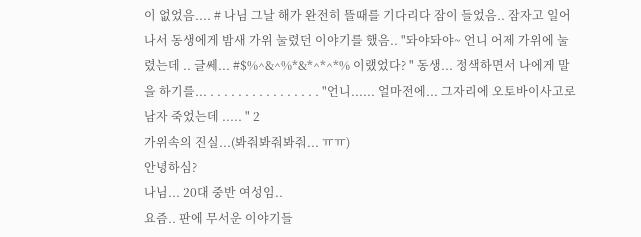이 없었음.... # 나님 그날 해가 완전히 뜰때를 기다리다 잠이 들었음.. 잠자고 일어나서 동생에게 밤새 가위 눌렸던 이야기를 했음.. "돠야돠야~ 언니 어제 가위에 눌렸는데 .. 글쎄... #$%^&^%*&*^*^*% 이랬었다? " 동생... 정색하면서 나에게 말을 하기를... . . . . . . . . . . . . . . . . "언니...... 얼마전에... 그자리에 오토바이사고로 남자 죽었는데 ..... " 2
가위속의 진실...(봐줘봐줘봐줘... ㅠㅠ)
안녕하심?
나님... 20대 중반 여성임..
요즘.. 판에 무서운 이야기들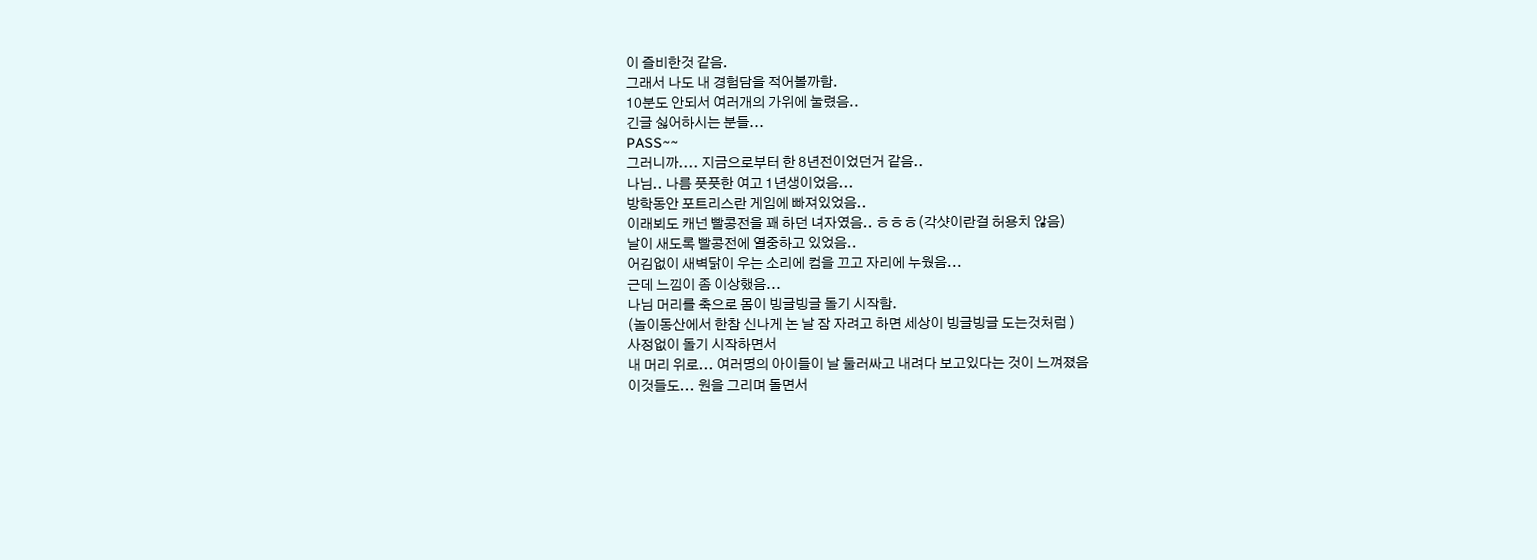이 즐비한것 같음.
그래서 나도 내 경험담을 적어볼까함.
10분도 안되서 여러개의 가위에 눌렸음..
긴글 싫어하시는 분들...
PASS~~
그러니까.... 지금으로부터 한 8년전이었던거 같음..
나님.. 나름 풋풋한 여고 1년생이었음...
방학동안 포트리스란 게임에 빠져있었음..
이래뵈도 캐넌 빨콩전을 꽤 하던 녀자였음.. ㅎㅎㅎ(각샷이란걸 허용치 않음)
날이 새도록 빨콩전에 열중하고 있었음..
어김없이 새벽닭이 우는 소리에 컴을 끄고 자리에 누웠음...
근데 느낌이 좀 이상했음...
나님 머리를 축으로 몸이 빙글빙글 돌기 시작함.
(놀이동산에서 한참 신나게 논 날 잠 자려고 하면 세상이 빙글빙글 도는것처럼 )
사정없이 돌기 시작하면서
내 머리 위로... 여러명의 아이들이 날 둘러싸고 내려다 보고있다는 것이 느껴졌음
이것들도... 원을 그리며 돌면서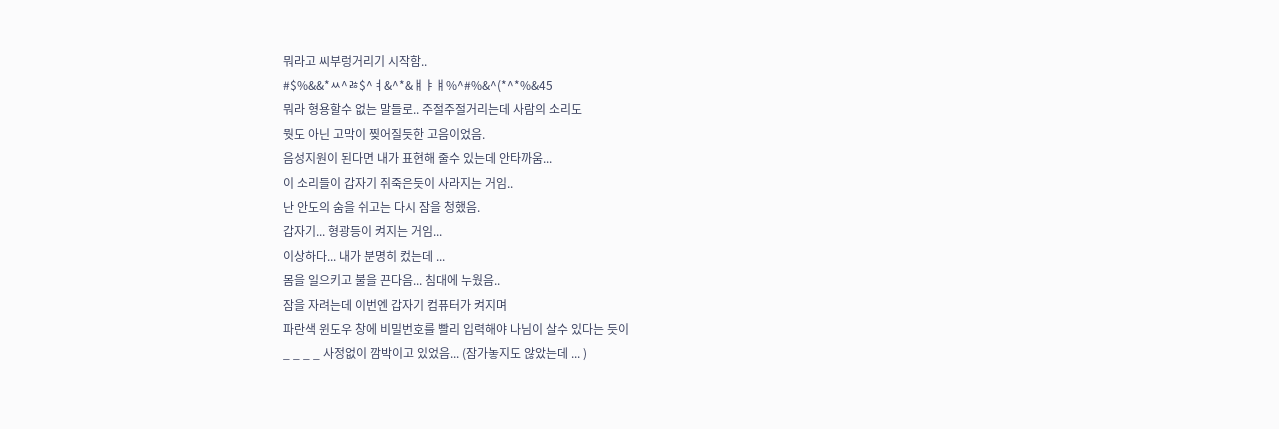뭐라고 씨부렁거리기 시작함..
#$%&&*ㅆ^ㅀ$^ㅕ&^*&ㅒㅑㅒ%^#%&^(*^*%&45
뭐라 형용할수 없는 말들로.. 주절주절거리는데 사람의 소리도
뭣도 아닌 고막이 찢어질듯한 고음이었음.
음성지원이 된다면 내가 표현해 줄수 있는데 안타까움...
이 소리들이 갑자기 쥐죽은듯이 사라지는 거임..
난 안도의 숨을 쉬고는 다시 잠을 청했음.
갑자기... 형광등이 켜지는 거임...
이상하다... 내가 분명히 컸는데 ...
몸을 일으키고 불을 끈다음... 침대에 누웠음..
잠을 자려는데 이번엔 갑자기 컴퓨터가 켜지며
파란색 윈도우 창에 비밀번호를 빨리 입력해야 나님이 살수 있다는 듯이
_ _ _ _ 사정없이 깜박이고 있었음... (잠가놓지도 않았는데 ... )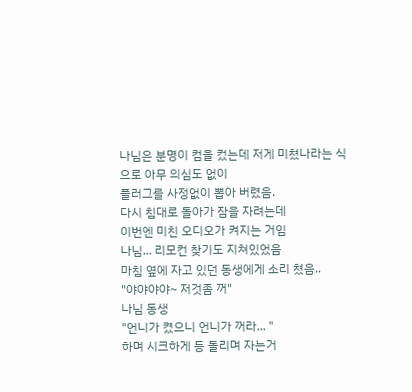나님은 분명이 컴을 컸는데 저게 미쳤나라는 식으로 아무 의심도 없이
플러그를 사정없이 뽑아 버렸음.
다시 침대로 돌아가 잠을 자려는데
이번엔 미친 오디오가 켜지는 거임
나님... 리모컨 찾기도 지쳐있었음
마침 옆에 자고 있던 동생에게 소리 쳤음..
"야야야야~ 저것좀 꺼"
나님 동생
"언니가 켰으니 언니가 꺼라... "
하며 시크하게 등 돌리며 자는거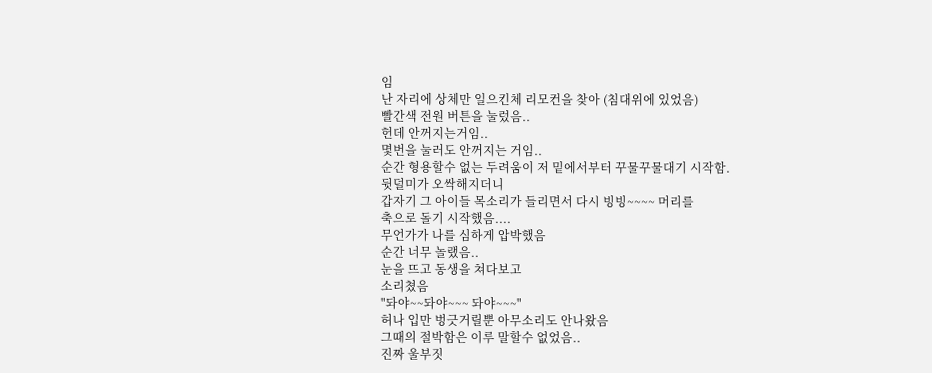임
난 자리에 상체만 일으킨체 리모컨을 찾아 (침대위에 있었음)
빨간색 전원 버튼을 눌렀음..
헌데 안꺼지는거임..
몇번을 눌러도 안꺼지는 거임..
순간 형용할수 없는 두려움이 저 밑에서부터 꾸물꾸물대기 시작함.
뒷덜미가 오싹해지더니
갑자기 그 아이들 목소리가 들리면서 다시 빙빙~~~~ 머리를
축으로 돌기 시작했음....
무언가가 나를 심하게 압박했음
순간 너무 놀랬음..
눈을 뜨고 동생을 쳐다보고
소리쳤음
"돠야~~돠야~~~ 돠야~~~"
허나 입만 벙긋거릴뿐 아무소리도 안나왔음
그때의 절박함은 이루 말할수 없었음..
진짜 울부짓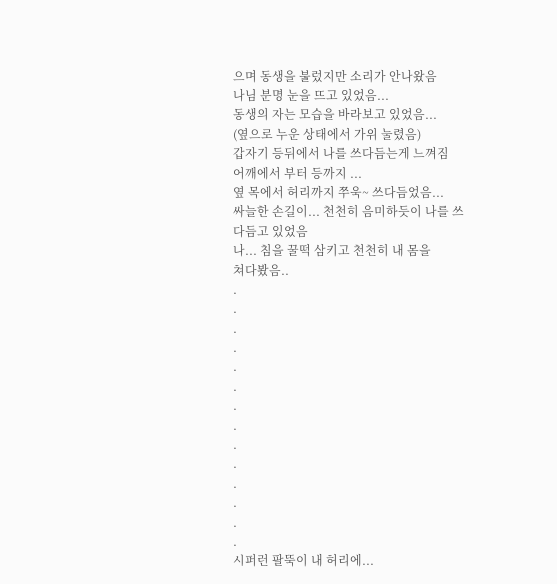으며 동생을 불렀지만 소리가 안나왔음
나님 분명 눈을 뜨고 있었음...
동생의 자는 모습을 바라보고 있었음...
(옆으로 누운 상태에서 가위 눌렸음)
갑자기 등뒤에서 나를 쓰다듬는게 느껴짐
어깨에서 부터 등까지 ...
옆 목에서 허리까지 쭈욱~ 쓰다듬었음...
싸늘한 손길이... 천천히 음미하듯이 나를 쓰다듬고 있었음
나... 침을 꿀떡 삼키고 천천히 내 몸을
쳐다봤음..
.
.
.
.
.
.
.
.
.
.
.
.
.
.
시퍼런 팔뚝이 내 허리에...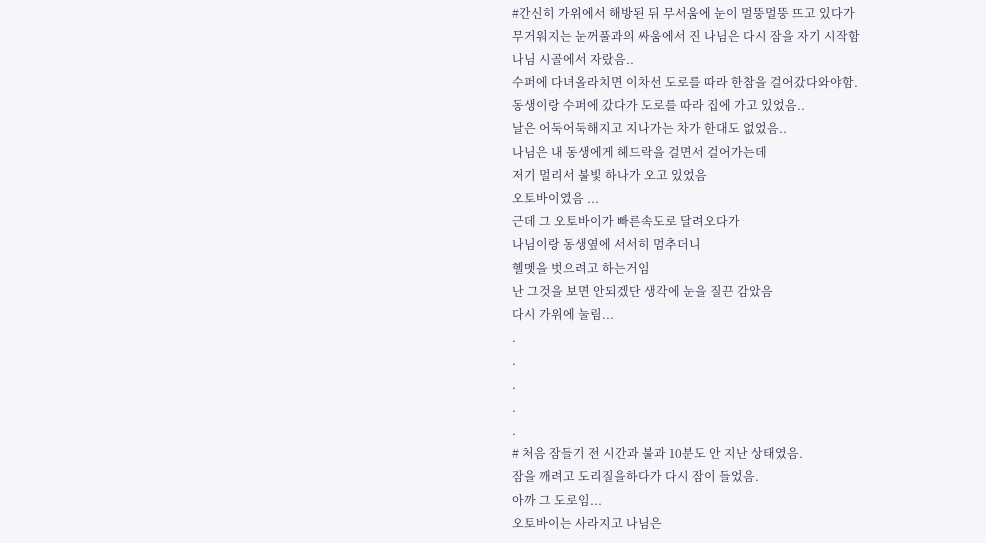#간신히 가위에서 해방된 뒤 무서움에 눈이 멀뚱멀뚱 뜨고 있다가
무거워지는 눈꺼풀과의 싸움에서 진 나님은 다시 잠을 자기 시작함
나님 시골에서 자랐음..
수퍼에 다녀올라치면 이차선 도로를 따라 한참을 걸어갔다와야함.
동생이랑 수퍼에 갔다가 도로를 따라 집에 가고 있었음..
날은 어둑어둑해지고 지나가는 차가 한대도 없었음..
나님은 내 동생에게 헤드락을 걸면서 걸어가는데
저기 멀리서 불빛 하나가 오고 있었음
오토바이였음 ...
근데 그 오토바이가 빠른속도로 달려오다가
나님이랑 동생옆에 서서히 멈추더니
헬멧을 벗으려고 하는거임
난 그것을 보면 안되겠단 생각에 눈을 질끈 감았음
다시 가위에 눌림...
.
.
.
.
.
# 처음 잠들기 전 시간과 불과 10분도 안 지난 상태였음.
잠을 깨려고 도리질을하다가 다시 잠이 들었음.
아까 그 도로임...
오토바이는 사라지고 나님은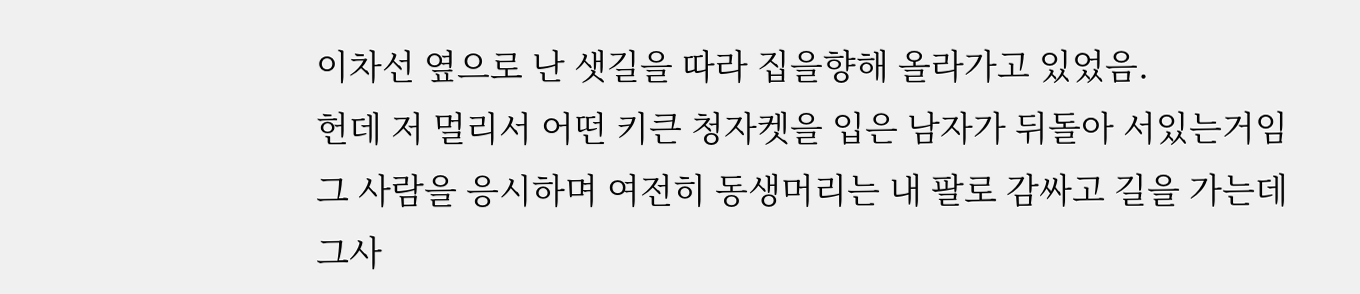이차선 옆으로 난 샛길을 따라 집을향해 올라가고 있었음.
헌데 저 멀리서 어떤 키큰 청자켓을 입은 남자가 뒤돌아 서있는거임
그 사람을 응시하며 여전히 동생머리는 내 팔로 감싸고 길을 가는데
그사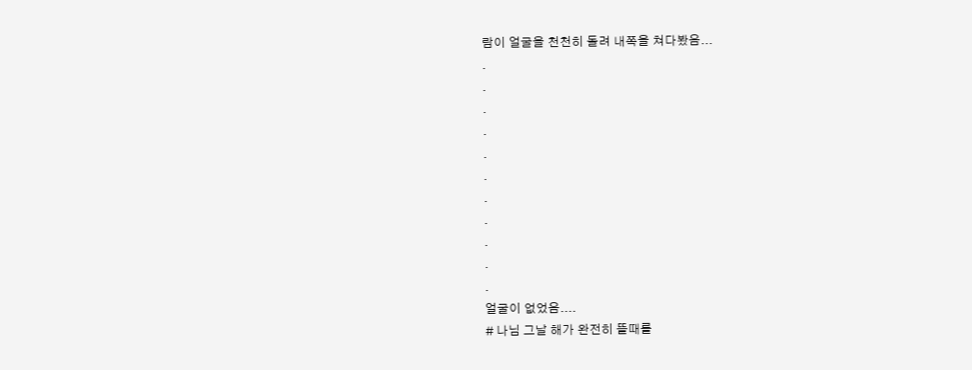람이 얼굴을 천천히 돌려 내쪽을 쳐다봤음...
.
.
.
.
.
.
.
.
.
.
.
얼굴이 없었음....
# 나님 그날 해가 완전히 뜰때를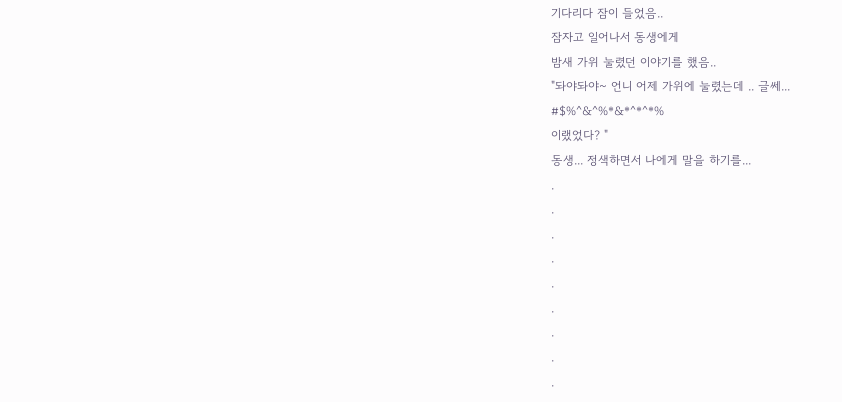기다리다 잠이 들었음..
잠자고 일어나서 동생에게
밤새 가위 눌렸던 이야기를 했음..
"돠야돠야~ 언니 어제 가위에 눌렸는데 .. 글쎄...
#$%^&^%*&*^*^*%
이랬었다? "
동생... 정색하면서 나에게 말을 하기를...
.
.
.
.
.
.
.
.
.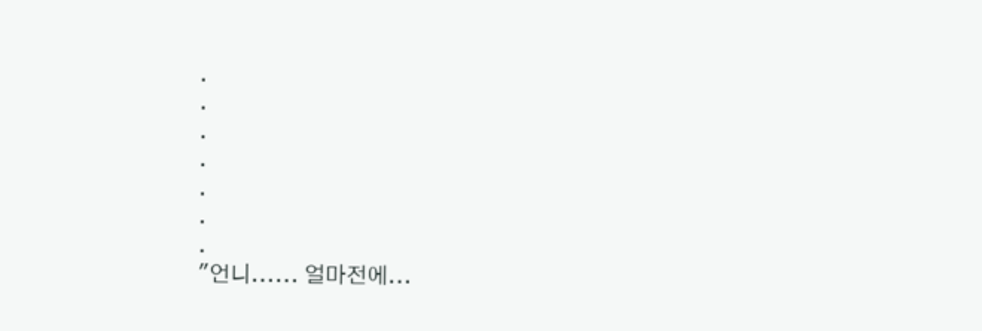.
.
.
.
.
.
.
"언니...... 얼마전에...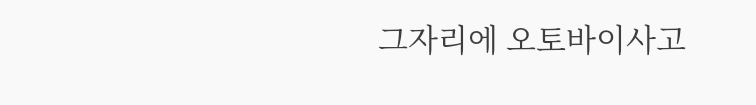그자리에 오토바이사고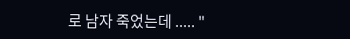로 남자 죽었는데 ..... "